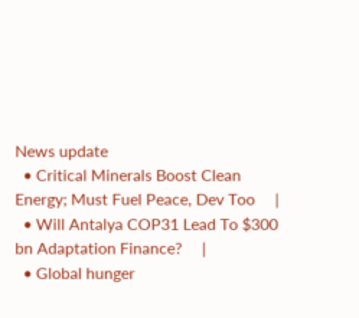News update
  • Critical Minerals Boost Clean Energy; Must Fuel Peace, Dev Too     |
  • Will Antalya COP31 Lead To $300 bn Adaptation Finance?     |
  • Global hunger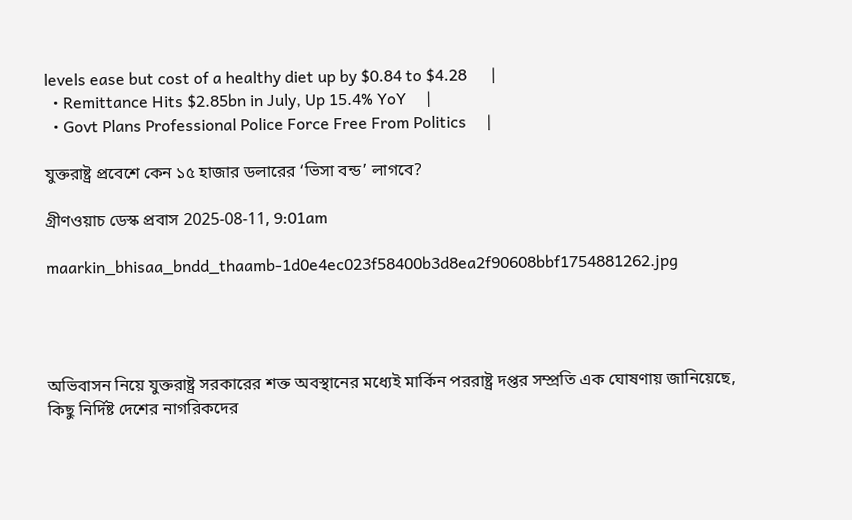levels ease but cost of a healthy diet up by $0.84 to $4.28      |
  • Remittance Hits $2.85bn in July, Up 15.4% YoY     |
  • Govt Plans Professional Police Force Free From Politics     |

যুক্তরাষ্ট্র প্রবেশে কেন ১৫ হাজার ডলারের ‘ভিসা বন্ড’ লাগবে?

গ্রীণওয়াচ ডেস্ক প্রবাস 2025-08-11, 9:01am

maarkin_bhisaa_bndd_thaamb-1d0e4ec023f58400b3d8ea2f90608bbf1754881262.jpg




অভিবাসন নিয়ে যুক্তরাষ্ট্র সরকারের শক্ত অবস্থানের মধ্যেই মার্কিন পররাষ্ট্র দপ্তর সম্প্রতি এক ঘোষণায় জানিয়েছে, কিছু নির্দিষ্ট দেশের নাগরিকদের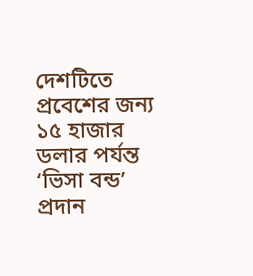দেশটিতে প্রবেশের জন্য ১৫ হাজার ডলার পর্যন্ত ‘ভিসা বন্ড’ প্রদান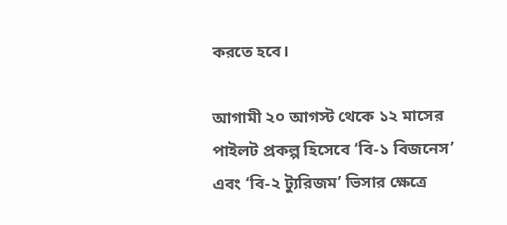করতে হবে।

আগামী ২০ আগস্ট থেকে ১২ মাসের পাইলট প্রকল্প হিসেবে ‘বি-১ বিজনেস’ এবং ‘বি-২ ট্যুরিজম’ ভিসার ক্ষেত্রে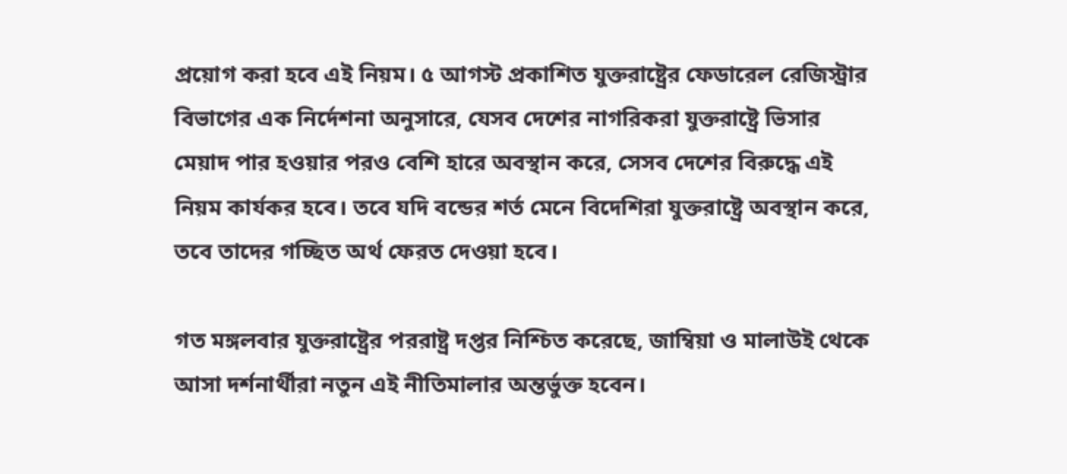প্রয়োগ করা হবে এই নিয়ম। ৫ আগস্ট প্রকাশিত যুক্তরাষ্ট্রের ফেডারেল রেজিস্ট্রার বিভাগের এক নির্দেশনা অনুসারে, যেসব দেশের নাগরিকরা যুক্তরাষ্ট্রে ভিসার মেয়াদ পার হওয়ার পরও বেশি হারে অবস্থান করে, সেসব দেশের বিরুদ্ধে এই নিয়ম কার্যকর হবে। তবে যদি বন্ডের শর্ত মেনে বিদেশিরা যুক্তরাষ্ট্রে অবস্থান করে, তবে তাদের গচ্ছিত অর্থ ফেরত দেওয়া হবে।

গত মঙ্গলবার যুক্তরাষ্ট্রের পররাষ্ট্র দপ্তর নিশ্চিত করেছে, জাম্বিয়া ও মালাউই থেকে আসা দর্শনার্থীরা নতুন এই নীতিমালার অন্তর্ভুক্ত হবেন।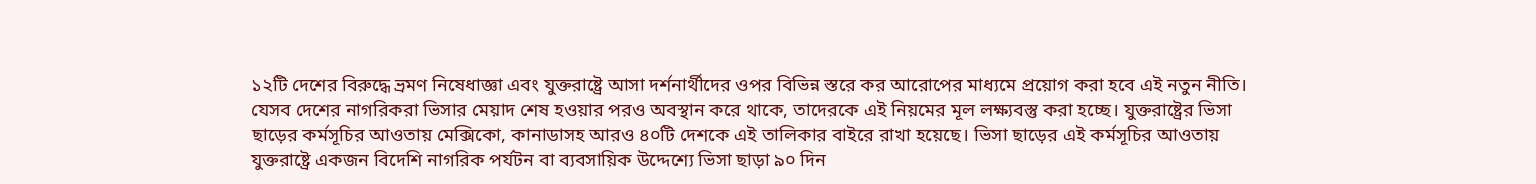১২টি দেশের বিরুদ্ধে ভ্রমণ নিষেধাজ্ঞা এবং যুক্তরাষ্ট্রে আসা দর্শনার্থীদের ওপর বিভিন্ন স্তরে কর আরোপের মাধ্যমে প্রয়োগ করা হবে এই নতুন নীতি। যেসব দেশের নাগরিকরা ভিসার মেয়াদ শেষ হওয়ার পরও অবস্থান করে থাকে, তাদেরকে এই নিয়মের মূল লক্ষ্যবস্তু করা হচ্ছে। যুক্তরাষ্ট্রের ভিসা ছাড়ের কর্মসূচির আওতায় মেক্সিকো, কানাডাসহ আরও ৪০টি দেশকে এই তালিকার বাইরে রাখা হয়েছে। ভিসা ছাড়ের এই কর্মসূচির আওতায় যুক্তরাষ্ট্রে একজন বিদেশি নাগরিক পর্যটন বা ব্যবসায়িক উদ্দেশ্যে ভিসা ছাড়া ৯০ দিন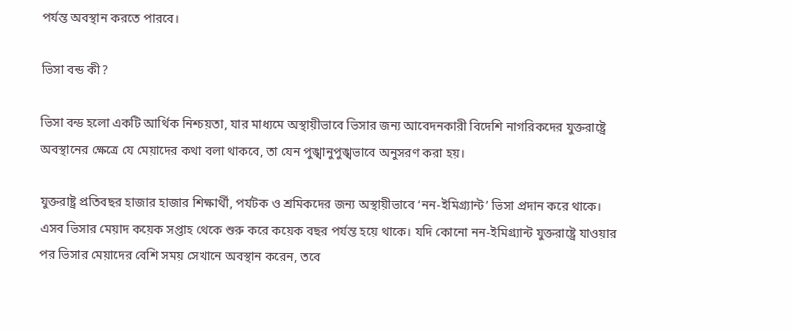পর্যন্ত অবস্থান করতে পারবে।

ভিসা বন্ড কী?

ভিসা বন্ড হলো একটি আর্থিক নিশ্চয়তা, যার মাধ্যমে অস্থায়ীভাবে ভিসার জন্য আবেদনকারী বিদেশি নাগরিকদের যুক্তরাষ্ট্রে অবস্থানের ক্ষেত্রে যে মেয়াদের কথা বলা থাকবে, তা যেন পুঙ্খানুপুঙ্খভাবে অনুসরণ করা হয়।

যুক্তরাষ্ট্র প্রতিবছর হাজার হাজার শিক্ষার্থী, পর্যটক ও শ্রমিকদের জন্য অস্থায়ীভাবে ‘নন-ইমিগ্র্যান্ট’ ভিসা প্রদান করে থাকে। এসব ভিসার মেয়াদ কয়েক সপ্তাহ থেকে শুরু করে কয়েক বছর পর্যন্ত হয়ে থাকে। যদি কোনো নন-ইমিগ্র্যান্ট যুক্তরাষ্ট্রে যাওয়ার পর ভিসার মেয়াদের বেশি সময় সেখানে অবস্থান করেন, তবে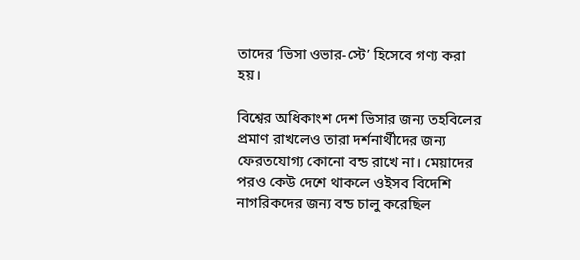তাদের ‘ভিসা ওভার-স্টে’ হিসেবে গণ্য করা হয়।

বিশ্বের অধিকাংশ দেশ ভিসার জন্য তহবিলের প্রমাণ রাখলেও তারা দর্শনার্থীদের জন্য ফেরতযোগ্য কোনো বন্ড রাখে না। মেয়াদের পরও কেউ দেশে থাকলে ওইসব বিদেশি নাগরিকদের জন্য বন্ড চালু করেছিল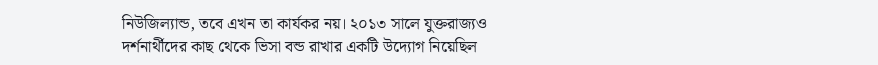নিউজিল্যান্ড, তবে এখন তা কার্যকর নয়। ২০১৩ সালে যুক্তরাজ্যও দর্শনার্থীদের কাছ থেকে ভিসা বন্ড রাখার একটি উদ্যোগ নিয়েছিল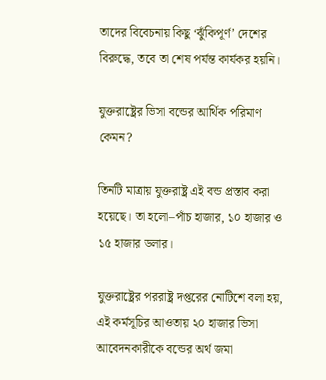তাদের বিবেচনায় কিছু ‘ঝুঁকিপূর্ণ’ দেশের বিরুদ্ধে, তবে তা শেষ পর্যন্ত কার্যকর হয়নি।

যুক্তরাষ্ট্রের ভিসা বন্ডের আর্থিক পরিমাণ কেমন?

তিনটি মাত্রায় যুক্তরাষ্ট্র এই বন্ড প্রস্তাব করা হয়েছে। তা হলো–পাঁচ হাজার, ১০ হাজার ও ১৫ হাজার ডলার।

যুক্তরাষ্ট্রের পররাষ্ট্র দপ্তরের নোটিশে বলা হয়, এই কর্মসূচির আওতায় ২০ হাজার ভিসা আবেদনকারীকে বন্ডের অর্থ জমা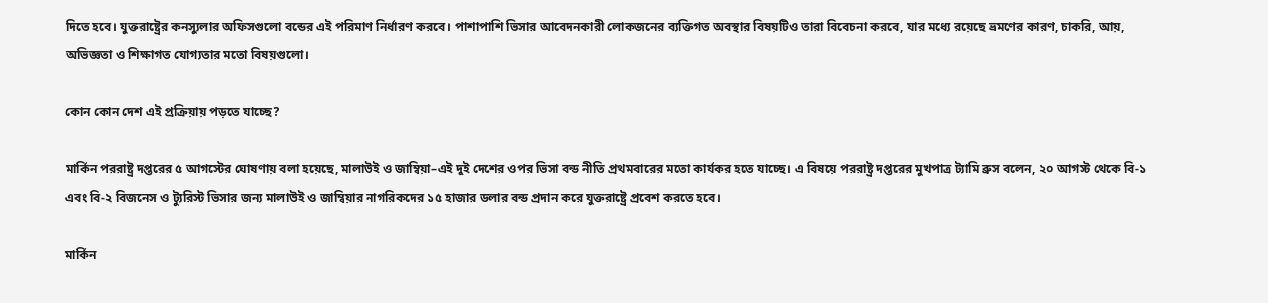দিতে হবে। যুক্তরাষ্ট্রের কনস্যুলার অফিসগুলো বন্ডের এই পরিমাণ নির্ধারণ করবে। পাশাপাশি ভিসার আবেদনকারী লোকজনের ব্যক্তিগত অবস্থার বিষয়টিও তারা বিবেচনা করবে, যার মধ্যে রয়েছে ভ্রমণের কারণ, চাকরি, আয়, অভিজ্ঞতা ও শিক্ষাগত যোগ্যতার মতো বিষয়গুলো।

কোন কোন দেশ এই প্রক্রিয়ায় পড়তে যাচ্ছে?

মার্কিন পররাষ্ট্র দপ্তরের ৫ আগস্টের ঘোষণায় বলা হয়েছে, মালাউই ও জাম্বিয়া–এই দুই দেশের ওপর ভিসা বন্ড নীতি প্রথমবারের মতো কার্যকর হতে যাচ্ছে। এ বিষয়ে পররাষ্ট্র দপ্তরের মুখপাত্র ট্যামি ব্রুস বলেন, ২০ আগস্ট থেকে বি-১ এবং বি-২ বিজনেস ও ট্যুরিস্ট ভিসার জন্য মালাউই ও জাম্বিয়ার নাগরিকদের ১৫ হাজার ডলার বন্ড প্রদান করে যুক্তরাষ্ট্রে প্রবেশ করতে হবে।

মার্কিন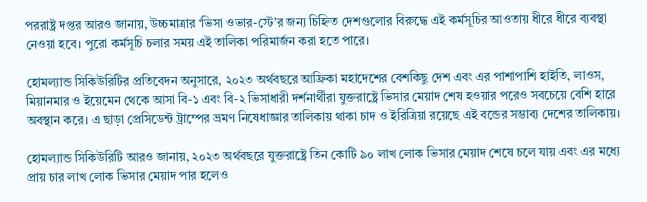পররাষ্ট্র দপ্তর আরও জানায়, উচ্চমাত্রার ‘ভিসা ওভার-স্টে’র জন্য চিহ্নিত দেশগুলোর বিরুদ্ধে এই কর্মসূচির আওতায় ধীরে ধীরে ব্যবস্থা নেওয়া হবে। পুরো কর্মসূচি চলার সময় এই তালিকা পরিমার্জন করা হতে পারে।

হোমল্যান্ড সিকিউরিটির প্রতিবেদন অনুসারে, ২০২৩ অর্থবছরে আফ্রিকা মহাদেশের বেশকিছু দেশ এবং এর পাশাপাশি হাইতি, লাওস, মিয়ানমার ও ইয়েমেন থেকে আসা বি-১ এবং বি-২ ভিসাধারী দর্শনার্থীরা যুক্তরাষ্ট্রে ভিসার মেয়াদ শেষ হওয়ার পরেও সবচেয়ে বেশি হারে অবস্থান করে। এ ছাড়া প্রেসিডেন্ট ট্রাম্পের ভ্রমণ নিষেধাজ্ঞার তালিকায় থাকা চাদ ও ইরিত্রিয়া রয়েছে এই বন্ডের সম্ভাব্য দেশের তালিকায়।

হোমল্যান্ড সিকিউরিটি আরও জানায়, ২০২৩ অর্থবছরে যুক্তরাষ্ট্রে তিন কোটি ৯০ লাখ লোক ভিসার মেয়াদ শেষে চলে যায় এবং এর মধ্যে প্রায় চার লাখ লোক ভিসার মেয়াদ পার হলেও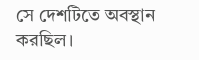সে দেশটিতে অবস্থান করছিল।